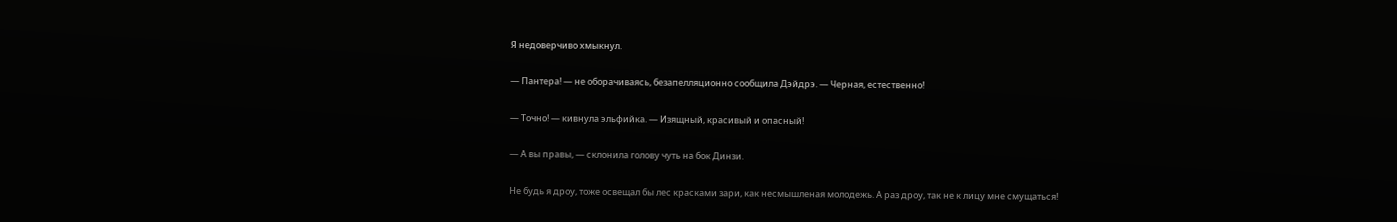Я недоверчиво хмыкнул.

— Пантера! — не оборачиваясь, безапелляционно сообщила Дэйдрэ. — Черная, естественно!

— Точно! — кивнула эльфийка. — Изящный, красивый и опасный!

— А вы правы, — склонила голову чуть на бок Динзи.

Не будь я дроу, тоже освещал бы лес красками зари, как несмышленая молодежь. А раз дроу, так не к лицу мне смущаться!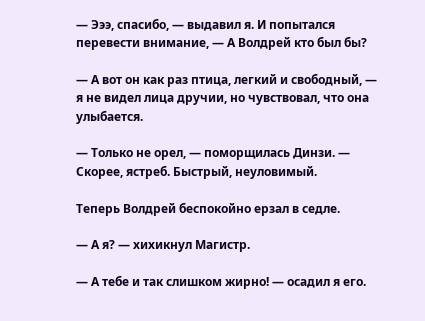— Эээ, спасибо, — выдавил я. И попытался перевести внимание, — А Волдрей кто был бы?

— А вот он как раз птица, легкий и свободный, — я не видел лица дручии, но чувствовал, что она улыбается.

— Только не орел, — поморщилась Динзи. — Скорее, ястреб. Быстрый, неуловимый.

Теперь Волдрей беспокойно ерзал в седле.

— А я? — хихикнул Магистр.

— А тебе и так слишком жирно! — осадил я его.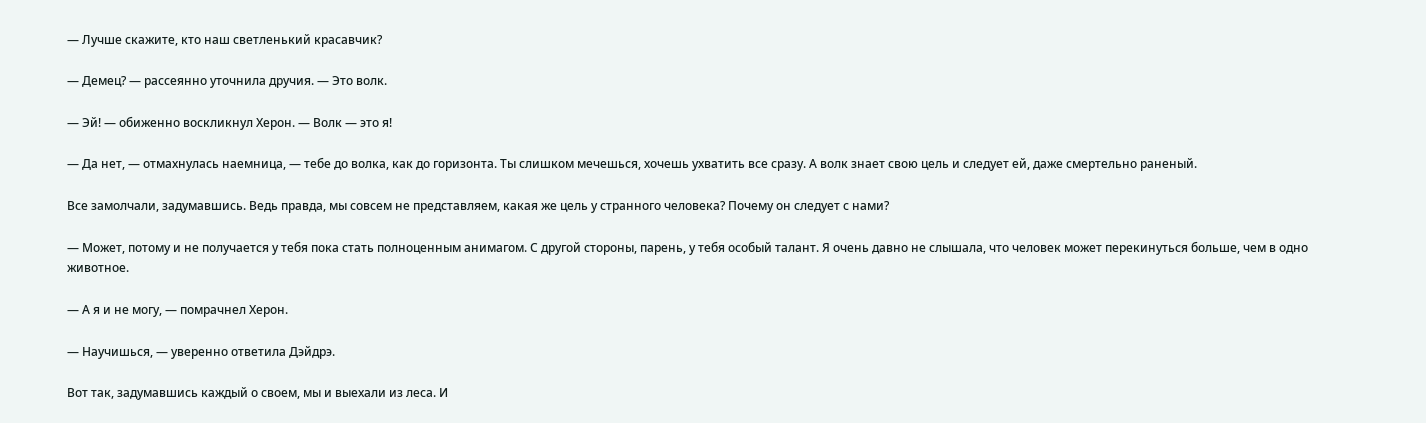— Лучше скажите, кто наш светленький красавчик?

— Демец? — рассеянно уточнила дручия. — Это волк.

— Эй! — обиженно воскликнул Херон. — Волк — это я!

— Да нет, — отмахнулась наемница, — тебе до волка, как до горизонта. Ты слишком мечешься, хочешь ухватить все сразу. А волк знает свою цель и следует ей, даже смертельно раненый.

Все замолчали, задумавшись. Ведь правда, мы совсем не представляем, какая же цель у странного человека? Почему он следует с нами?

— Может, потому и не получается у тебя пока стать полноценным анимагом. С другой стороны, парень, у тебя особый талант. Я очень давно не слышала, что человек может перекинуться больше, чем в одно животное.

— А я и не могу, — помрачнел Херон.

— Научишься, — уверенно ответила Дэйдрэ.

Вот так, задумавшись каждый о своем, мы и выехали из леса. И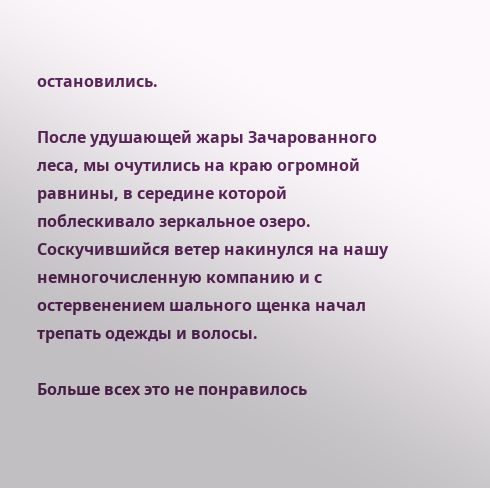остановились.

После удушающей жары Зачарованного леса, мы очутились на краю огромной равнины, в середине которой поблескивало зеркальное озеро. Соскучившийся ветер накинулся на нашу немногочисленную компанию и с остервенением шального щенка начал трепать одежды и волосы.

Больше всех это не понравилось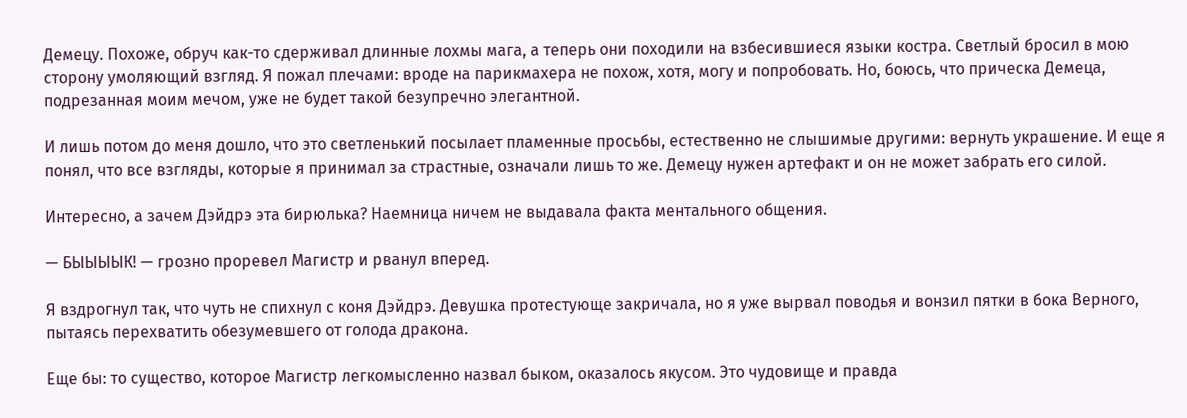Демецу. Похоже, обруч как-то сдерживал длинные лохмы мага, а теперь они походили на взбесившиеся языки костра. Светлый бросил в мою сторону умоляющий взгляд. Я пожал плечами: вроде на парикмахера не похож, хотя, могу и попробовать. Но, боюсь, что прическа Демеца, подрезанная моим мечом, уже не будет такой безупречно элегантной.

И лишь потом до меня дошло, что это светленький посылает пламенные просьбы, естественно не слышимые другими: вернуть украшение. И еще я понял, что все взгляды, которые я принимал за страстные, означали лишь то же. Демецу нужен артефакт и он не может забрать его силой.

Интересно, а зачем Дэйдрэ эта бирюлька? Наемница ничем не выдавала факта ментального общения.

— БЫЫЫЫК! — грозно проревел Магистр и рванул вперед.

Я вздрогнул так, что чуть не спихнул с коня Дэйдрэ. Девушка протестующе закричала, но я уже вырвал поводья и вонзил пятки в бока Верного, пытаясь перехватить обезумевшего от голода дракона.

Еще бы: то существо, которое Магистр легкомысленно назвал быком, оказалось якусом. Это чудовище и правда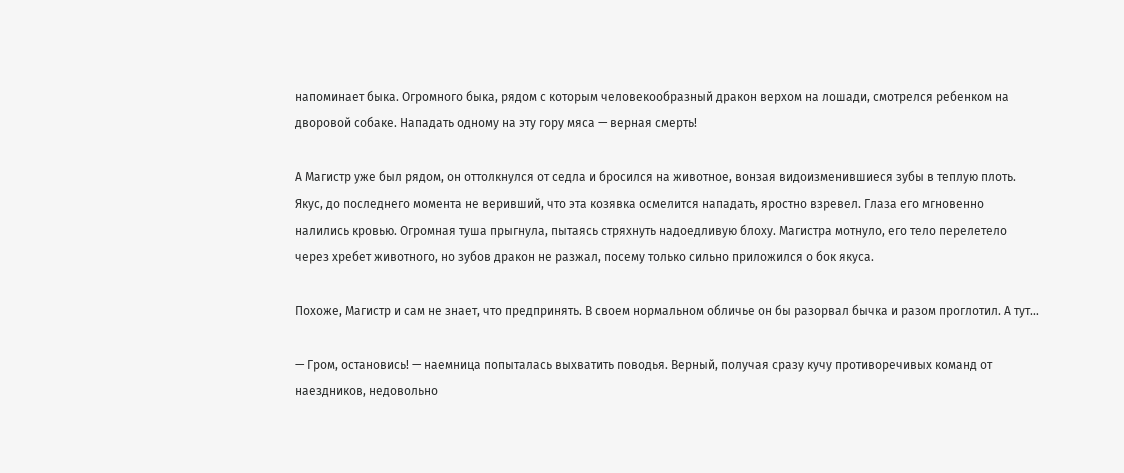напоминает быка. Огромного быка, рядом с которым человекообразный дракон верхом на лошади, смотрелся ребенком на дворовой собаке. Нападать одному на эту гору мяса — верная смерть!

А Магистр уже был рядом, он оттолкнулся от седла и бросился на животное, вонзая видоизменившиеся зубы в теплую плоть. Якус, до последнего момента не веривший, что эта козявка осмелится нападать, яростно взревел. Глаза его мгновенно налились кровью. Огромная туша прыгнула, пытаясь стряхнуть надоедливую блоху. Магистра мотнуло, его тело перелетело через хребет животного, но зубов дракон не разжал, посему только сильно приложился о бок якуса.

Похоже, Магистр и сам не знает, что предпринять. В своем нормальном обличье он бы разорвал бычка и разом проглотил. А тут…

— Гром, остановись! — наемница попыталась выхватить поводья. Верный, получая сразу кучу противоречивых команд от наездников, недовольно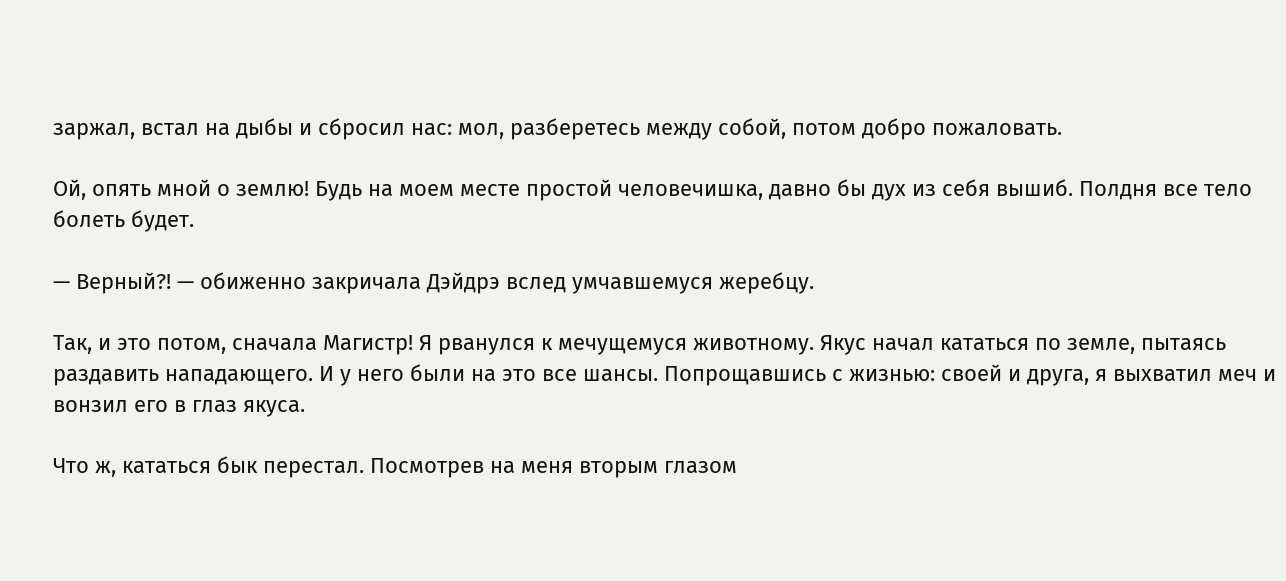заржал, встал на дыбы и сбросил нас: мол, разберетесь между собой, потом добро пожаловать.

Ой, опять мной о землю! Будь на моем месте простой человечишка, давно бы дух из себя вышиб. Полдня все тело болеть будет.

— Верный?! — обиженно закричала Дэйдрэ вслед умчавшемуся жеребцу.

Так, и это потом, сначала Магистр! Я рванулся к мечущемуся животному. Якус начал кататься по земле, пытаясь раздавить нападающего. И у него были на это все шансы. Попрощавшись с жизнью: своей и друга, я выхватил меч и вонзил его в глаз якуса.

Что ж, кататься бык перестал. Посмотрев на меня вторым глазом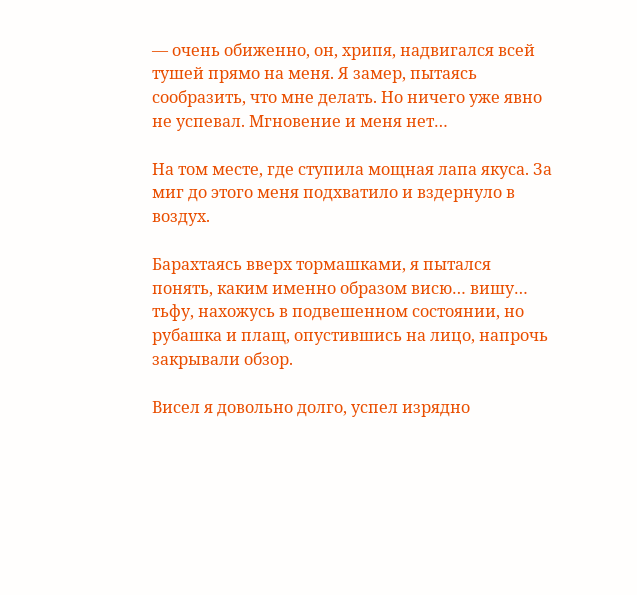— очень обиженно, он, хрипя, надвигался всей тушей прямо на меня. Я замер, пытаясь сообразить, что мне делать. Но ничего уже явно не успевал. Мгновение и меня нет…

На том месте, где ступила мощная лапа якуса. За миг до этого меня подхватило и вздернуло в воздух.

Барахтаясь вверх тормашками, я пытался понять, каким именно образом висю… вишу… тьфу, нахожусь в подвешенном состоянии, но рубашка и плащ, опустившись на лицо, напрочь закрывали обзор.

Висел я довольно долго, успел изрядно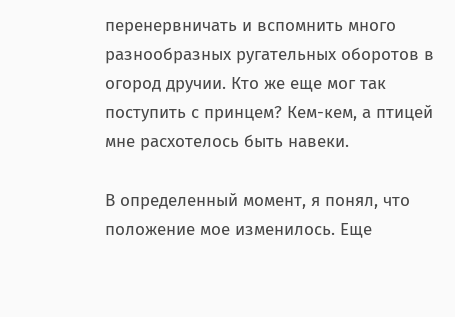перенервничать и вспомнить много разнообразных ругательных оборотов в огород дручии. Кто же еще мог так поступить с принцем? Кем-кем, а птицей мне расхотелось быть навеки.

В определенный момент, я понял, что положение мое изменилось. Еще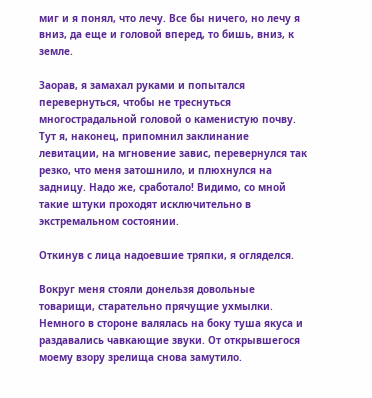миг и я понял, что лечу. Все бы ничего, но лечу я вниз, да еще и головой вперед, то бишь, вниз, к земле.

Заорав, я замахал руками и попытался перевернуться, чтобы не треснуться многострадальной головой о каменистую почву. Тут я, наконец, припомнил заклинание левитации, на мгновение завис, перевернулся так резко, что меня затошнило, и плюхнулся на задницу. Надо же, сработало! Видимо, со мной такие штуки проходят исключительно в экстремальном состоянии.

Откинув с лица надоевшие тряпки, я огляделся.

Вокруг меня стояли донельзя довольные товарищи, старательно прячущие ухмылки. Немного в стороне валялась на боку туша якуса и раздавались чавкающие звуки. От открывшегося моему взору зрелища снова замутило.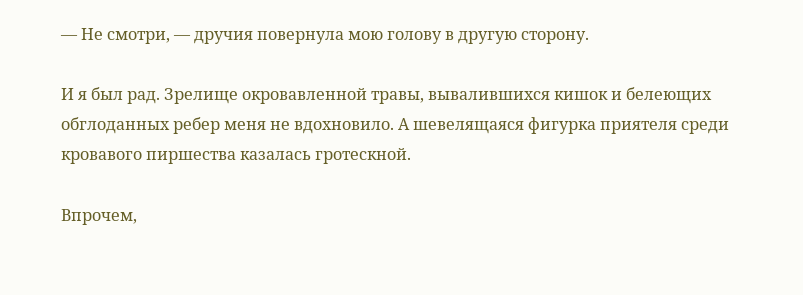— Не смотри, — дручия повернула мою голову в другую сторону.

И я был рад. Зрелище окровавленной травы, вывалившихся кишок и белеющих обглоданных ребер меня не вдохновило. А шевелящаяся фигурка приятеля среди кровавого пиршества казалась гротескной.

Впрочем,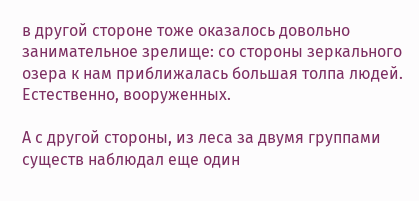в другой стороне тоже оказалось довольно занимательное зрелище: со стороны зеркального озера к нам приближалась большая толпа людей. Естественно, вооруженных.

А с другой стороны, из леса за двумя группами существ наблюдал еще один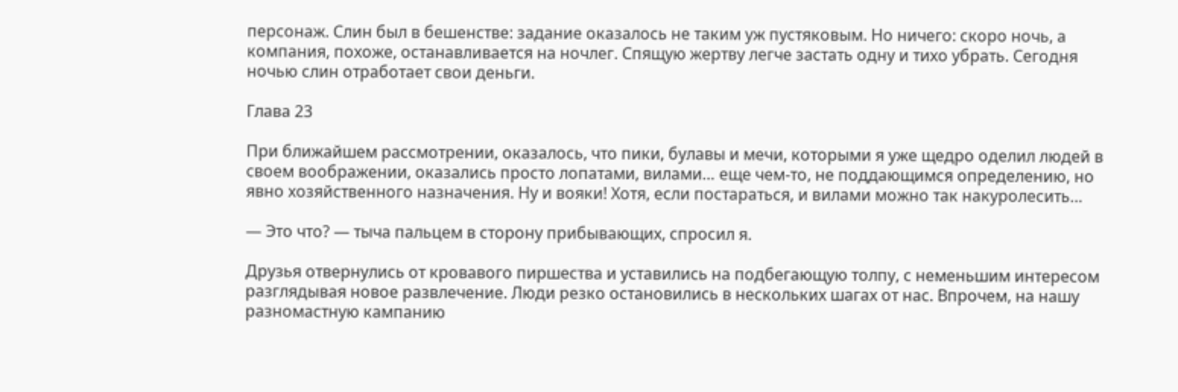персонаж. Слин был в бешенстве: задание оказалось не таким уж пустяковым. Но ничего: скоро ночь, а компания, похоже, останавливается на ночлег. Спящую жертву легче застать одну и тихо убрать. Сегодня ночью слин отработает свои деньги.

Глава 23

При ближайшем рассмотрении, оказалось, что пики, булавы и мечи, которыми я уже щедро оделил людей в своем воображении, оказались просто лопатами, вилами… еще чем-то, не поддающимся определению, но явно хозяйственного назначения. Ну и вояки! Хотя, если постараться, и вилами можно так накуролесить…

— Это что? — тыча пальцем в сторону прибывающих, спросил я.

Друзья отвернулись от кровавого пиршества и уставились на подбегающую толпу, с неменьшим интересом разглядывая новое развлечение. Люди резко остановились в нескольких шагах от нас. Впрочем, на нашу разномастную кампанию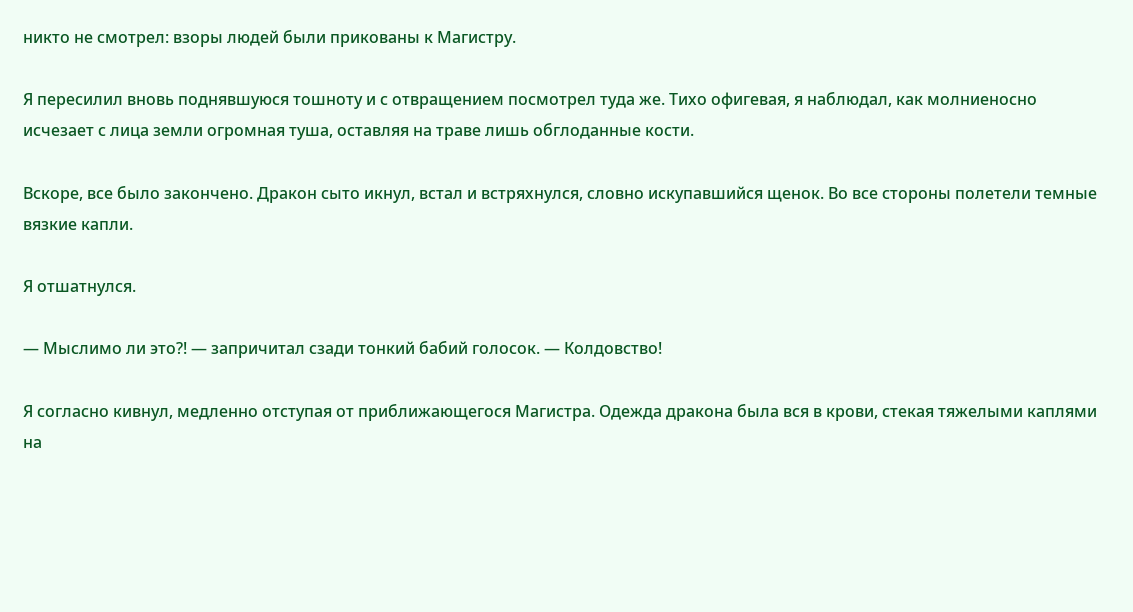никто не смотрел: взоры людей были прикованы к Магистру.

Я пересилил вновь поднявшуюся тошноту и с отвращением посмотрел туда же. Тихо офигевая, я наблюдал, как молниеносно исчезает с лица земли огромная туша, оставляя на траве лишь обглоданные кости.

Вскоре, все было закончено. Дракон сыто икнул, встал и встряхнулся, словно искупавшийся щенок. Во все стороны полетели темные вязкие капли.

Я отшатнулся.

— Мыслимо ли это?! — запричитал сзади тонкий бабий голосок. — Колдовство!

Я согласно кивнул, медленно отступая от приближающегося Магистра. Одежда дракона была вся в крови, стекая тяжелыми каплями на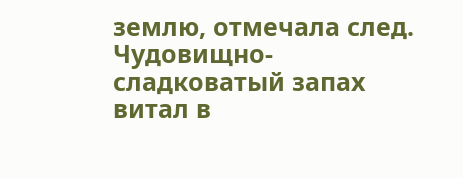землю, отмечала след. Чудовищно-сладковатый запах витал в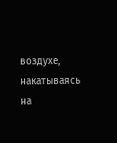воздухе, накатываясь на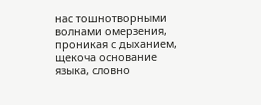нас тошнотворными волнами омерзения, проникая с дыханием, щекоча основание языка, словно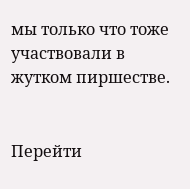мы только что тоже участвовали в жутком пиршестве.


Перейти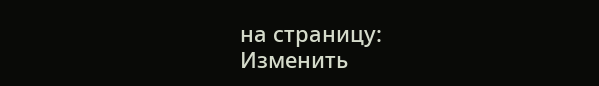на страницу:
Изменить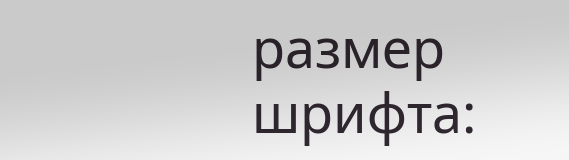размер шрифта: